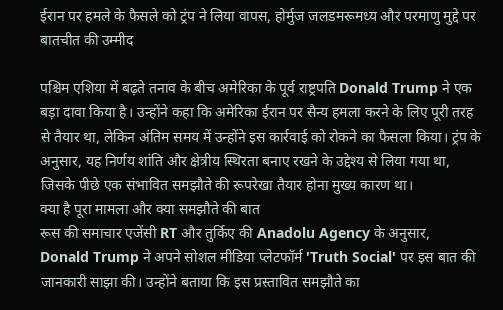ईरान पर हमले के फैसले को ट्रंप ने लिया वापस, होर्मुज जलडमरूमध्य और परमाणु मुद्दे पर बातचीत की उम्मीद

पश्चिम एशिया में बढ़ते तनाव के बीच अमेरिका के पूर्व राष्ट्रपति Donald Trump ने एक बड़ा दावा किया है। उन्होंने कहा कि अमेरिका ईरान पर सैन्य हमला करने के लिए पूरी तरह से तैयार था, लेकिन अंतिम समय में उन्होंने इस कार्रवाई को रोकने का फैसला किया। ट्रंप के अनुसार, यह निर्णय शांति और क्षेत्रीय स्थिरता बनाए रखने के उद्देश्य से लिया गया था, जिसके पीछे एक संभावित समझौते की रूपरेखा तैयार होना मुख्य कारण था।
क्या है पूरा मामला और क्या समझौते की बात
रूस की समाचार एजेंसी RT और तुर्किए की Anadolu Agency के अनुसार, Donald Trump ने अपने सोशल मीडिया प्लेटफॉर्म 'Truth Social' पर इस बात की जानकारी साझा की। उन्होंने बताया कि इस प्रस्तावित समझौते का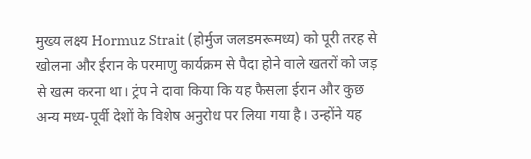मुख्य लक्ष्य Hormuz Strait (होर्मुज जलडमरूमध्य) को पूरी तरह से खोलना और ईरान के परमाणु कार्यक्रम से पैदा होने वाले खतरों को जड़ से खत्म करना था। ट्रंप ने दावा किया कि यह फैसला ईरान और कुछ अन्य मध्य-पूर्वी देशों के विशेष अनुरोध पर लिया गया है। उन्होंने यह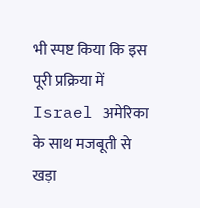भी स्पष्ट किया कि इस पूरी प्रक्रिया में Israel अमेरिका के साथ मजबूती से खड़ा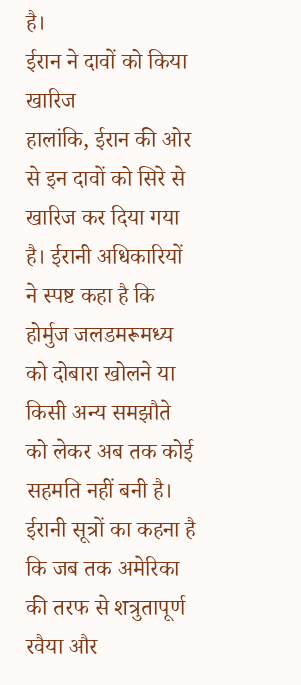है।
ईरान ने दावों को किया खारिज
हालांकि, ईरान की ओर से इन दावों को सिरे से खारिज कर दिया गया है। ईरानी अधिकारियों ने स्पष्ट कहा है कि होर्मुज जलडमरूमध्य को दोबारा खोलने या किसी अन्य समझौते को लेकर अब तक कोई सहमति नहीं बनी है। ईरानी सूत्रों का कहना है कि जब तक अमेरिका की तरफ से शत्रुतापूर्ण रवैया और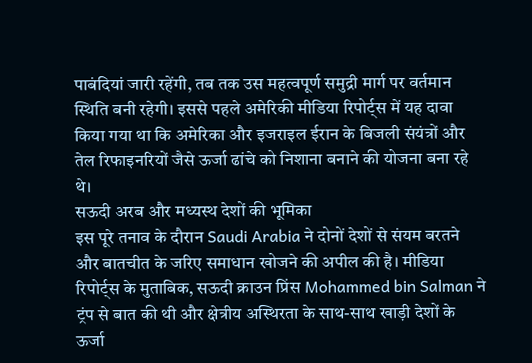पाबंदियां जारी रहेंगी, तब तक उस महत्वपूर्ण समुद्री मार्ग पर वर्तमान स्थिति बनी रहेगी। इससे पहले अमेरिकी मीडिया रिपोर्ट्स में यह दावा किया गया था कि अमेरिका और इजराइल ईरान के बिजली संयंत्रों और तेल रिफाइनरियों जैसे ऊर्जा ढांचे को निशाना बनाने की योजना बना रहे थे।
सऊदी अरब और मध्यस्थ देशों की भूमिका
इस पूरे तनाव के दौरान Saudi Arabia ने दोनों देशों से संयम बरतने और बातचीत के जरिए समाधान खोजने की अपील की है। मीडिया रिपोर्ट्स के मुताबिक, सऊदी क्राउन प्रिंस Mohammed bin Salman ने ट्रंप से बात की थी और क्षेत्रीय अस्थिरता के साथ-साथ खाड़ी देशों के ऊर्जा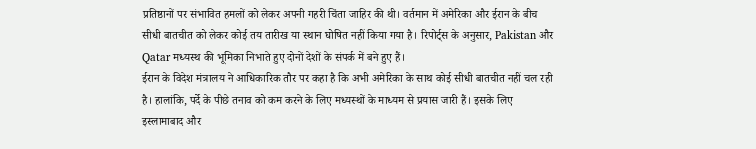प्रतिष्ठानों पर संभावित हमलों को लेकर अपनी गहरी चिंता जाहिर की थी। वर्तमान में अमेरिका और ईरान के बीच सीधी बातचीत को लेकर कोई तय तारीख या स्थान घोषित नहीं किया गया है। रिपोर्ट्स के अनुसार, Pakistan और Qatar मध्यस्थ की भूमिका निभाते हुए दोनों देशों के संपर्क में बने हुए हैं।
ईरान के विदेश मंत्रालय ने आधिकारिक तौर पर कहा है कि अभी अमेरिका के साथ कोई सीधी बातचीत नहीं चल रही है। हालांकि, पर्दे के पीछे तनाव को कम करने के लिए मध्यस्थों के माध्यम से प्रयास जारी हैं। इसके लिए इस्लामाबाद और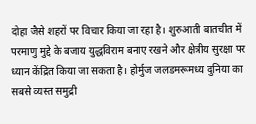दोहा जैसे शहरों पर विचार किया जा रहा है। शुरुआती बातचीत में परमाणु मुद्दे के बजाय युद्धविराम बनाए रखने और क्षेत्रीय सुरक्षा पर ध्यान केंद्रित किया जा सकता है। होर्मुज जलडमरूमध्य दुनिया का सबसे व्यस्त समुद्री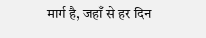मार्ग है, जहाँ से हर दिन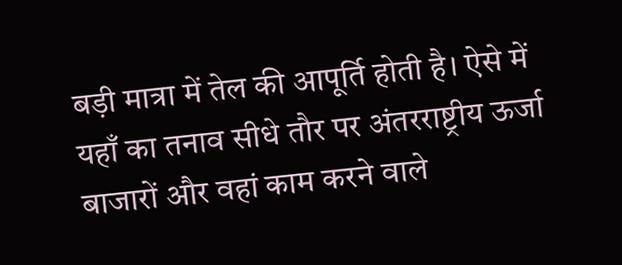बड़ी मात्रा में तेल की आपूर्ति होती है। ऐसे में यहाँ का तनाव सीधे तौर पर अंतरराष्ट्रीय ऊर्जा बाजारों और वहां काम करने वाले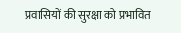प्रवासियों की सुरक्षा को प्रभावित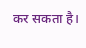कर सकता है।